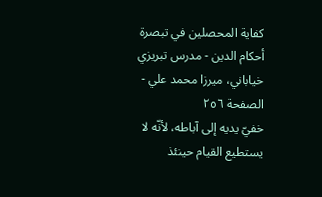كفاية المحصلين في تبصرة أحكام الدين - مدرس تبريزي خياباني، ميرزا محمد علي - الصفحة ٢٥٦
خفيّ يديه إلى آباطه، لأنّه لا يستطيع القيام حينئذ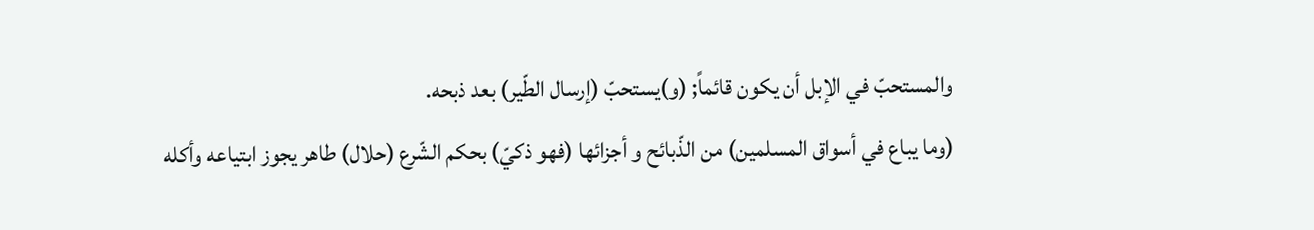والمستحبّ في الإبل أن يكون قائماً; (و)يستحبّ (إرسال الطّير) بعد ذبحه.
(وما يباع في أسواق المسلمين) من الذّبائح و أجزائها (فهو ذكيّ) بحكم الشّرع (حلال) طاهر يجوز ابتياعه وأكله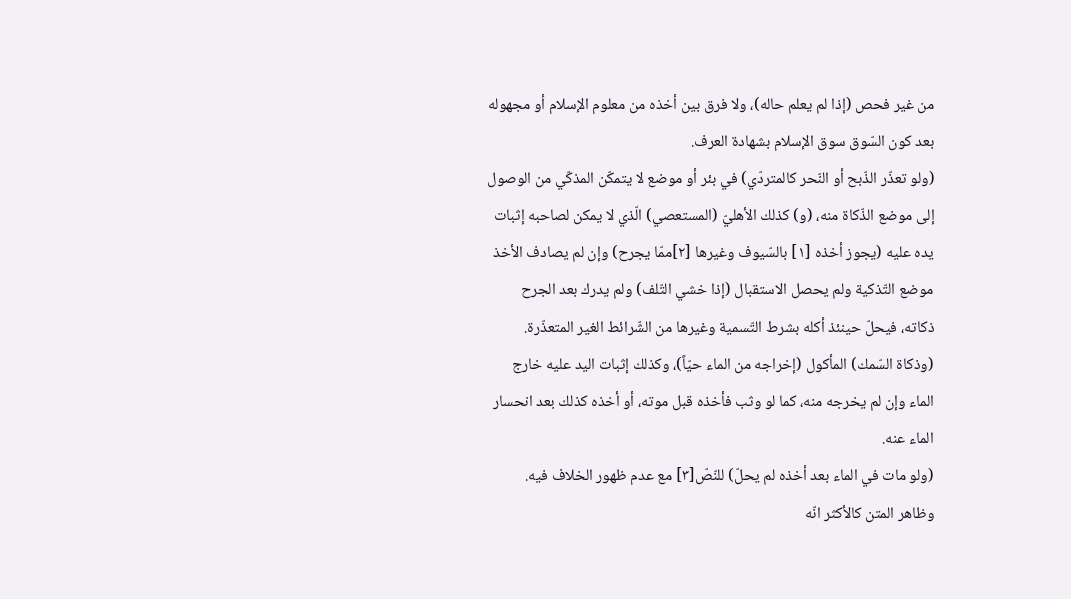من غير فحص (إذا لم يعلم حاله)، ولا فرق بين أخذه من معلوم الإسلام أو مجهوله بعد كون السّوق سوق الإسلام بشهادة العرف.
(ولو تعذّر الذّبح أو النّحر كالمتردّي) في بئر أو موضع لا يتمكّن المذكّي من الوصول إلى موضع الذّكاة منه، (و) كذلك الأهليّ (المستعصي) الّذي لا يمكن لصاحبه إثبات يده عليه (يجوز أخذه [١] بالسّيوف وغيرها [٢]ممّا يجرح) وإن لم يصادف الأخذ موضع التّذكية ولم يحصل الاستقبال (إذا خشي التّلف) ولم يدرك بعد الجرح ذكاته، فيحلّ حينئذ أكله بشرط التّسمية وغيرها من الشّرائط الغير المتعذّرة.
(وذكاة السّمك) المأكول (إخراجه من الماء حيّاً)، وكذلك إثبات اليد عليه خارج الماء وإن لم يخرجه منه، كما لو وثب فأخذه قبل موته، أو أخذه كذلك بعد انحسار الماء عنه.
(ولو مات في الماء بعد أخذه لم يحلّ) للنّصّ[٣] مع عدم ظهور الخلاف فيه.
وظاهر المتن كالأكثر انّه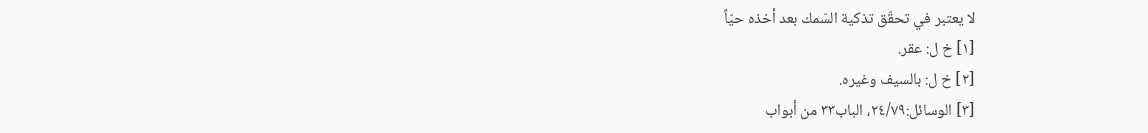لا يعتبر في تحقّق تذكية السّمك بعد أخذه حيّاً
[١] خ ل: عقر.
[٢] خ ل: بالسيف وغيره.
[٣] الوسائل:٢٤/٧٩، الباب٣٣ من أبواب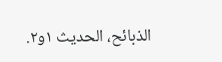الذبائح، الحديث ١و٢.